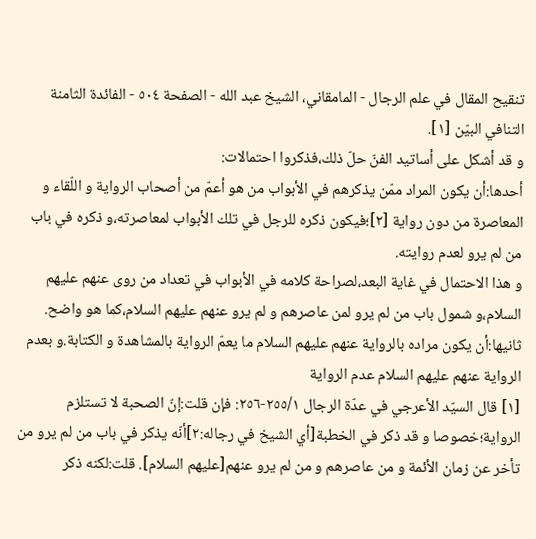تنقيح المقال في علم الرجال - المامقاني، الشيخ عبد الله - الصفحة ٥٠٤ - الفائدة الثامنة
التنافي البيّن [١].
و قد أشكل على أساتيد الفنّ حلّ ذلك،فذكروا احتمالات:
أحدها:أن يكون المراد ممّن يذكرهم في الأبواب من هو أعمّ من أصحاب الرواية و اللّقاء و المعاصرة من دون رواية [٢]؛فيكون ذكره للرجل في تلك الأبواب لمعاصرته،و ذكره في باب من لم يرو لعدم روايته.
و هذا الاحتمال في غاية البعد،لصراحة كلامه في الأبواب في تعداد من روى عنهم عليهم السلام،و شمول باب من لم يرو لمن عاصرهم و لم يرو عنهم عليهم السلام،كما هو واضح.
ثانيها:أن يكون مراده بالرواية عنهم عليهم السلام ما يعمّ الرواية بالمشاهدة و الكتابة.و بعدم الرواية عنهم عليهم السلام عدم الرواية
[١] قال السيّد الأعرجي في عدّة الرجال ٢٥٥/١-٢٥٦: فإن قلت:إنّ الصحبة لا تستلزم الرواية؛خصوصا و قد ذكر في الخطبة[أي الشيخ في رجاله:٢]أنّه يذكر في باب من لم يرو من تأخر عن زمان الأئمة و من عاصرهم و من لم يرو عنهم[عليهم السلام]. قلت:لكنه ذكر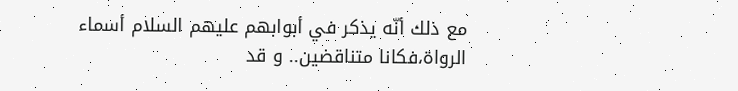مع ذلك أنّه يذكر في أبوابهم عليهم السلام أسماء الرواة،فكانا متناقضين.. و قد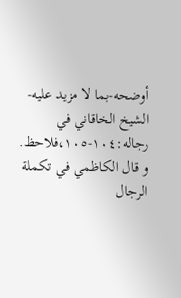أوضحه-بما لا مزيد عليه-الشيخ الخاقاني في رجاله:١٠٤-١٠٥،فلاحظ. و قال الكاظمي في تكملة الرجال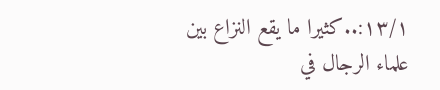١٣/١:..كثيرا ما يقع النزاع بين علماء الرجال في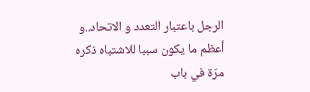الرجل باعتبار التعدد و الاتحاد..و أعظم ما يكون سببا للاشتباه ذكره مرّة في باب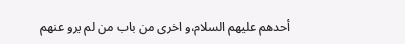أحدهم عليهم السلام،و اخرى من باب من لم يرو عنهم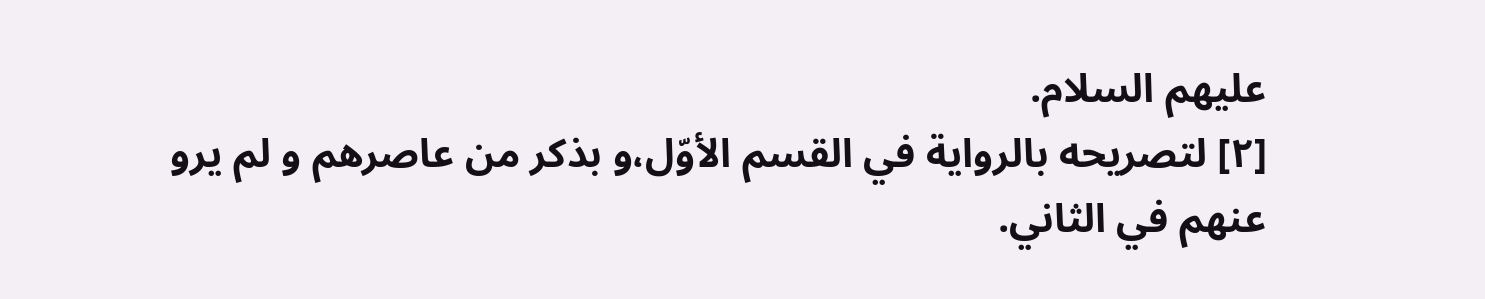عليهم السلام.
[٢] لتصريحه بالرواية في القسم الأوّل،و بذكر من عاصرهم و لم يرو عنهم في الثاني.